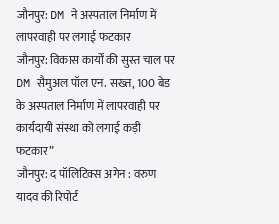जौनपुर: DM ने अस्पताल निर्माण में लापरवाही पर लगाई फटकार
जौनपुर: विकास कार्यों की सुस्त चाल पर DM सैमुअल पॉल एन. सख्त, 100 बेड के अस्पताल निर्माण में लापरवाही पर कार्यदायी संस्था को लगाई कड़ी फटकार”
जौनपुर: द पॉलिटिक्स अगेन : वरुण यादव की रिपोर्ट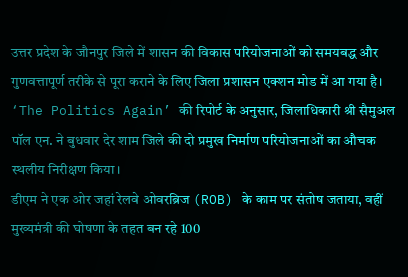उत्तर प्रदेश के जौनपुर जिले में शासन की विकास परियोजनाओं को समयबद्ध और गुणवत्तापूर्ण तरीके से पूरा कराने के लिए जिला प्रशासन एक्शन मोड में आ गया है।
‘The Politics Again’ की रिपोर्ट के अनुसार, जिलाधिकारी श्री सैमुअल पॉल एन. ने बुधवार देर शाम जिले की दो प्रमुख निर्माण परियोजनाओं का औचक स्थलीय निरीक्षण किया।
डीएम ने एक ओर जहां रेलवे ओवरब्रिज (ROB) के काम पर संतोष जताया, वहीं मुख्यमंत्री की घोषणा के तहत बन रहे 100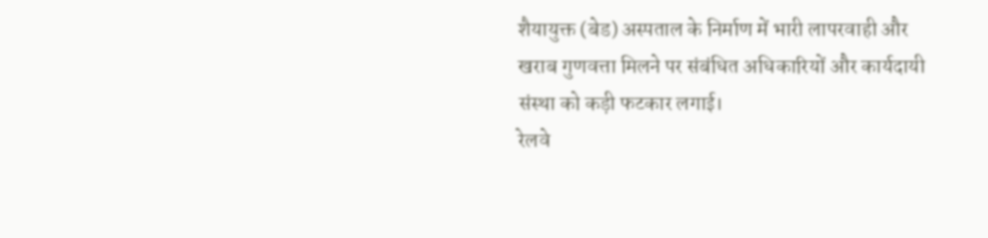शैयायुक्त (बेड) अस्पताल के निर्माण में भारी लापरवाही और खराब गुणवत्ता मिलने पर संबंधित अधिकारियों और कार्यदायी संस्था को कड़ी फटकार लगाई।
रेलवे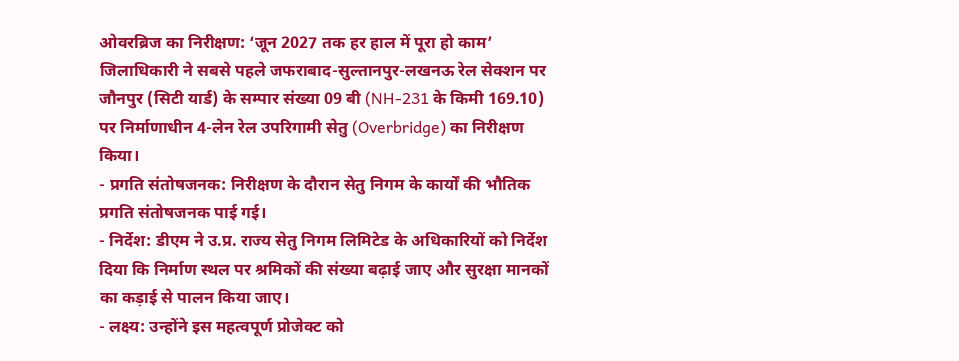ओवरब्रिज का निरीक्षण: ‘जून 2027 तक हर हाल में पूरा हो काम’
जिलाधिकारी ने सबसे पहले जफराबाद-सुल्तानपुर-लखनऊ रेल सेक्शन पर जौनपुर (सिटी यार्ड) के सम्पार संख्या 09 बी (NH-231 के किमी 169.10) पर निर्माणाधीन 4-लेन रेल उपरिगामी सेतु (Overbridge) का निरीक्षण किया।
- प्रगति संतोषजनक: निरीक्षण के दौरान सेतु निगम के कार्यों की भौतिक प्रगति संतोषजनक पाई गई।
- निर्देश: डीएम ने उ.प्र. राज्य सेतु निगम लिमिटेड के अधिकारियों को निर्देश दिया कि निर्माण स्थल पर श्रमिकों की संख्या बढ़ाई जाए और सुरक्षा मानकों का कड़ाई से पालन किया जाए।
- लक्ष्य: उन्होंने इस महत्वपूर्ण प्रोजेक्ट को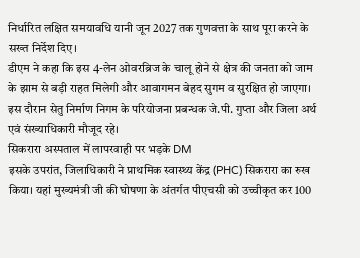निर्धारित लक्षित समयावधि यानी जून 2027 तक गुणवत्ता के साथ पूरा करने के सख्त निर्देश दिए।
डीएम ने कहा कि इस 4-लेन ओवरब्रिज के चालू होने से क्षेत्र की जनता को जाम के झाम से बड़ी राहत मिलेगी और आवागमन बेहद सुगम व सुरक्षित हो जाएगा।
इस दौरान सेतु निर्माण निगम के परियोजना प्रबन्धक जे.पी. गुप्ता और जिला अर्थ एवं संख्याधिकारी मौजूद रहे।
सिकरारा अस्पताल में लापरवाही पर भड़के DM
इसके उपरांत, जिलाधिकारी ने प्राथमिक स्वास्थ्य केंद्र (PHC) सिकरारा का रुख किया। यहां मुख्यमंत्री जी की घोषणा के अंतर्गत पीएचसी को उच्चीकृत कर 100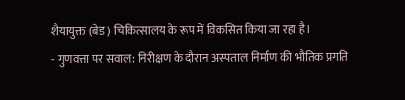शैयायुक्त (बेड) चिकित्सालय के रूप में विकसित किया जा रहा है।
- गुणवत्ता पर सवाल: निरीक्षण के दौरान अस्पताल निर्माण की भौतिक प्रगति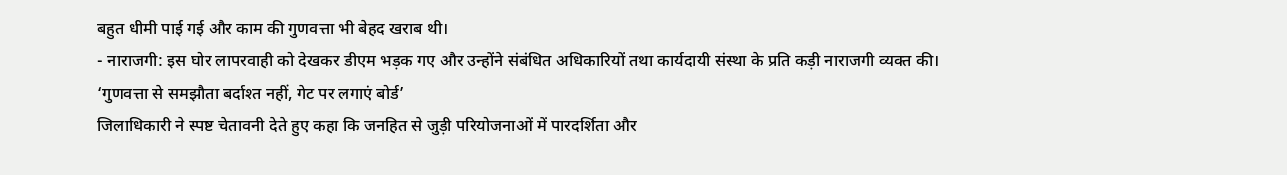बहुत धीमी पाई गई और काम की गुणवत्ता भी बेहद खराब थी।
- नाराजगी: इस घोर लापरवाही को देखकर डीएम भड़क गए और उन्होंने संबंधित अधिकारियों तथा कार्यदायी संस्था के प्रति कड़ी नाराजगी व्यक्त की।
‘गुणवत्ता से समझौता बर्दाश्त नहीं, गेट पर लगाएं बोर्ड’
जिलाधिकारी ने स्पष्ट चेतावनी देते हुए कहा कि जनहित से जुड़ी परियोजनाओं में पारदर्शिता और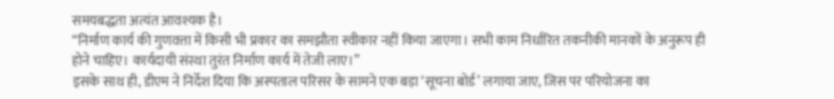समयबद्धता अत्यंत आवश्यक है।
“निर्माण कार्य की गुणवत्ता में किसी भी प्रकार का समझौता स्वीकार नहीं किया जाएगा। सभी काम निर्धारित तकनीकी मानकों के अनुरूप ही होने चाहिए। कार्यदायी संस्था तुरंत निर्माण कार्य में तेजी लाए।”
इसके साथ ही, डीएम ने निर्देश दिया कि अस्पताल परिसर के सामने एक बड़ा ‘सूचना बोर्ड’ लगाया जाए, जिस पर परियोजना का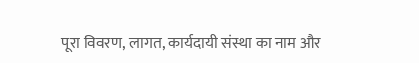पूरा विवरण, लागत, कार्यदायी संस्था का नाम और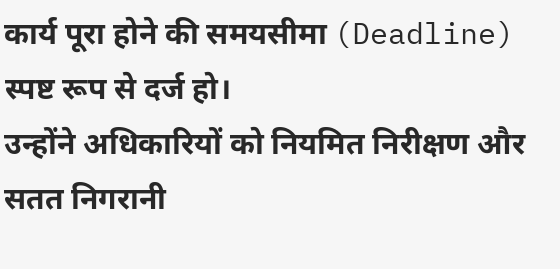कार्य पूरा होने की समयसीमा (Deadline) स्पष्ट रूप से दर्ज हो।
उन्होंने अधिकारियों को नियमित निरीक्षण और सतत निगरानी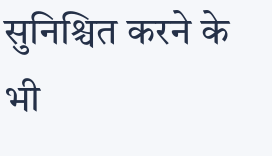सुनिश्चित करने के भी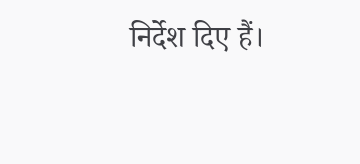निर्देश दिए हैं।